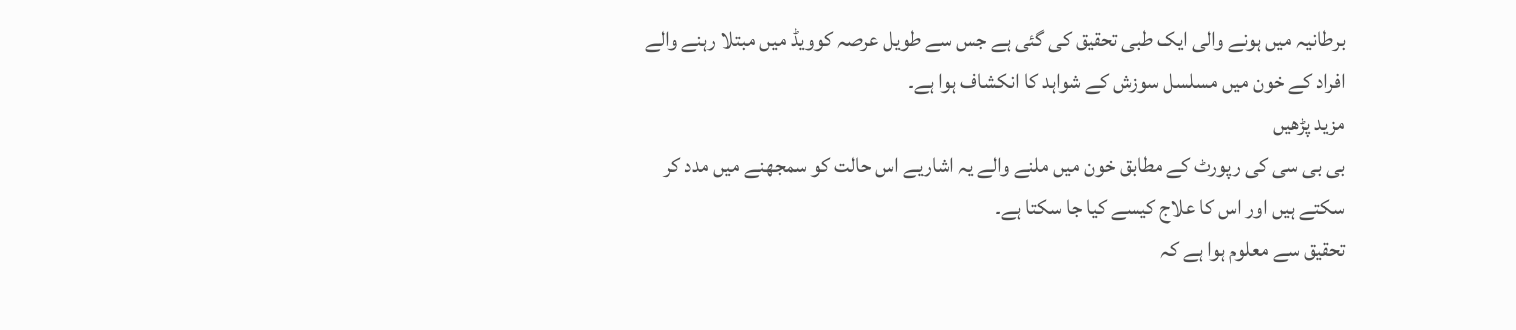برطانیہ میں ہونے والی ایک طبی تحقیق کی گئی ہے جس سے طویل عرصہ کوویڈ میں مبتلا رہنے والے افراد کے خون میں مسلسل سوزش کے شواہد کا انکشاف ہوا ہے۔
مزید پڑھیں
بی بی سی کی رپورٹ کے مطابق خون میں ملنے والے یہ اشاریے اس حالت کو سمجھنے میں مدد کر سکتے ہیں اور اس کا علاج کیسے کیا جا سکتا ہے۔
تحقیق سے معلوم ہوا ہے کہ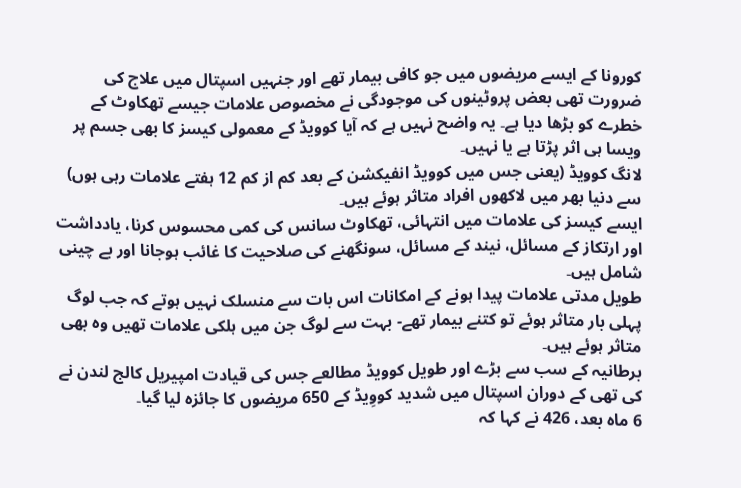کورونا کے ایسے مریضوں میں جو کافی بیمار تھے اور جنہیں اسپتال میں علاج کی ضرورت تھی بعض پروٹینوں کی موجودگی نے مخصوص علامات جیسے تھکاوٹ کے خطرے کو بڑھا دیا ہے۔ یہ واضح نہیں ہے کہ آیا کوویڈ کے معمولی کیسز کا بھی جسم پر ویسا ہی اثر پڑتا ہے یا نہیں۔
لانگ کوویڈ (یعنی جس میں کوویڈ انفیکشن کے بعد کم از کم 12 ہفتے علامات رہی ہوں) سے دنیا بھر میں لاکھوں افراد متاثر ہوئے ہیں۔
ایسے کیسز کی علامات میں انتہائی، تھکاوٹ سانس کی کمی محسوس کرنا، یادداشت اور ارتکاز کے مسائل، نیند کے مسائل، سونگھنے کی صلاحیت کا غائب ہوجانا اور بے چینی شامل ہیں۔
طویل مدتی علامات پیدا ہونے کے امکانات اس بات سے منسلک نہیں ہوتے کہ جب لوگ پہلی بار متاثر ہوئے تو کتنے بیمار تھے- بہت سے لوگ جن میں ہلکی علامات تھیں وہ بھی متاثر ہوئے ہیں۔
برطانیہ کے سب سے بڑے اور طویل کوویڈ مطالعے جس کی قیادت امپیریل کالج لندن نے کی تھی کے دوران اسپتال میں شدید کووِیڈ کے 650 مریضوں کا جائزہ لیا گیا۔
6 ماہ بعد، 426 نے کہا کہ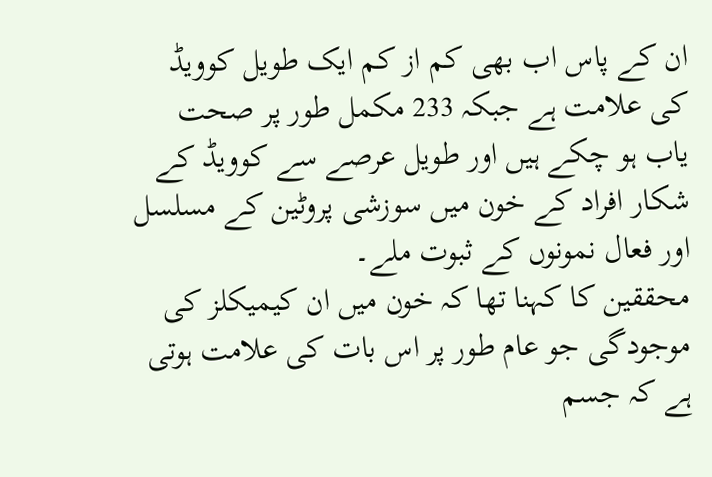ان کے پاس اب بھی کم از کم ایک طویل کوویڈ کی علامت ہے جبکہ 233 مکمل طور پر صحت یاب ہو چکے ہیں اور طویل عرصے سے کوویڈ کے شکار افراد کے خون میں سوزشی پروٹین کے مسلسل اور فعال نمونوں کے ثبوت ملے۔
محققین کا کہنا تھا کہ خون میں ان کیمیکلز کی موجودگی جو عام طور پر اس بات کی علامت ہوتی ہے کہ جسم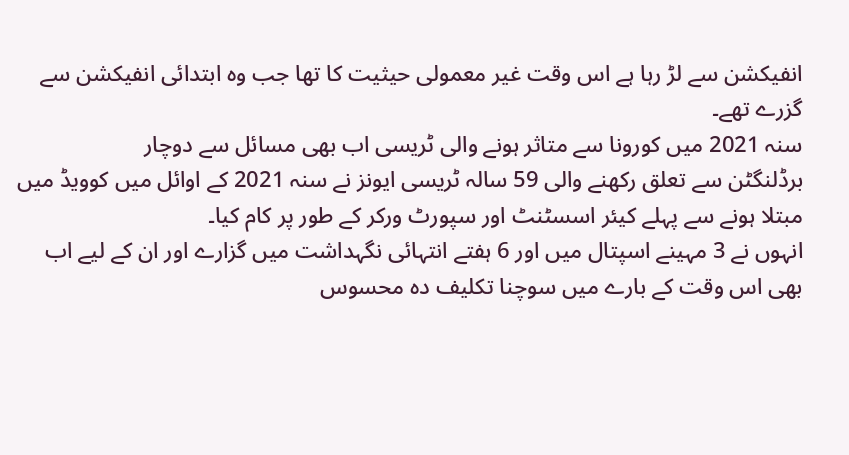انفیکشن سے لڑ رہا ہے اس وقت غیر معمولی حیثیت کا تھا جب وہ ابتدائی انفیکشن سے گزرے تھے۔
سنہ 2021 میں کورونا سے متاثر ہونے والی ٹریسی اب بھی مسائل سے دوچار
برڈلنگٹن سے تعلق رکھنے والی 59 سالہ ٹریسی ایونز نے سنہ 2021 کے اوائل میں کوویڈ میں مبتلا ہونے سے پہلے کیئر اسسٹنٹ اور سپورٹ ورکر کے طور پر کام کیا۔
انہوں نے 3 مہینے اسپتال میں اور 6 ہفتے انتہائی نگہداشت میں گزارے اور ان کے لیے اب بھی اس وقت کے بارے میں سوچنا تکلیف دہ محسوس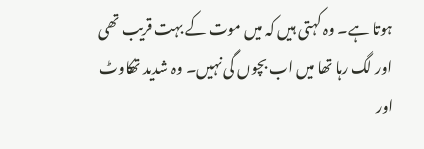ہوتا ہے۔ وہ کہتی ہیں کہ میں موت کے بہت قریب تھی اور لگ رہا تھا میں اب بچوں گی نہیں۔ وہ شدید تھکاوٹ اور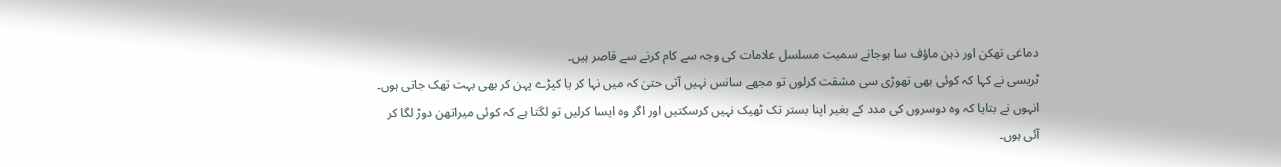دماغی تھکن اور ذہن ماؤف سا ہوجانے سمیت مسلسل علامات کی وجہ سے کام کرنے سے قاصر ہیں۔
ٹریسی نے کہا کہ کوئی بھی تھوڑی سی مشقت کرلوں تو مجھے سانس نہیں آتی حتیٰ کہ میں نہا کر یا کپڑے پہن کر بھی بہت تھک جاتی ہوں۔ انہوں نے بتایا کہ وہ دوسروں کی مدد کے بغیر اپنا بستر تک ٹھیک نہیں کرسکتیں اور اگر وہ ایسا کرلیں تو لگتا ہے کہ کوئی میراتھن دوڑ لگا کر آئی ہوں۔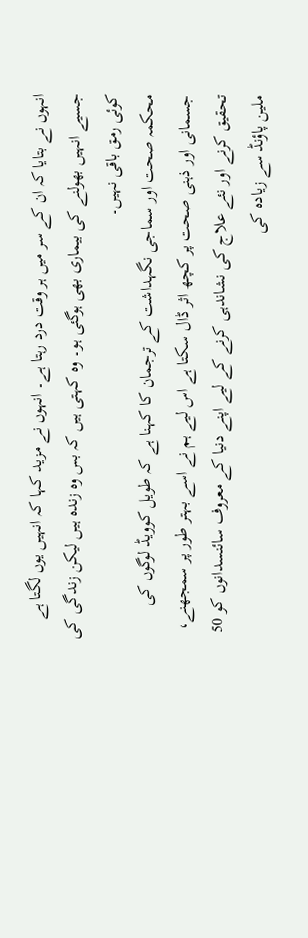انہوں نے بتایا کہ ان کے سر میں ہر وقت درد رہتا ہے۔ انہوں نے مزید کہا کہ انہیں یوں لگتا ہے جسیے انہیں بھولنے کی بیماری بھی ہوگئی ہو۔ وہ کہتی ہیں کہ بس وہ زندہ ہیں لیکن زندگی کی کوئی رمق باقی نہیں۔
محکمہ صحت اور سماجی نگہداشت کے ترجمان کا کہنا ہے کہ طویل کوویڈ لوگوں کی جسمانی اور ذہنی صحت پر کچھ اثر ڈال سکتا ہے اس لیے ہم نے اسے بہتر طور پر سمجھنے، تحقیق کرنے اور نئے علاج کی نشاندہی کرنے کے لیے اپنے دنیا کے معروف سائنسدانوں کو 50 ملین پاؤنڈ سے زیادہ کی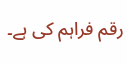رقم فراہم کی ہے۔